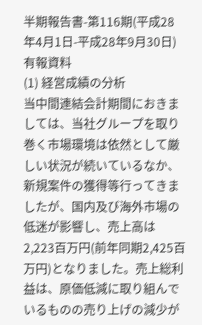半期報告書-第116期(平成28年4月1日-平成28年9月30日)
有報資料
(1) 経営成績の分析
当中間連結会計期間におきましては、当社グループを取り巻く市場環境は依然として厳しい状況が続いているなか、新規案件の獲得等行ってきましたが、国内及び海外市場の低迷が影響し、売上高は2,223百万円(前年同期2,425百万円)となりました。売上総利益は、原価低減に取り組んでいるものの売り上げの減少が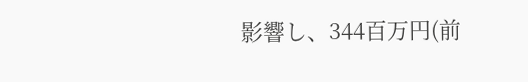影響し、344百万円(前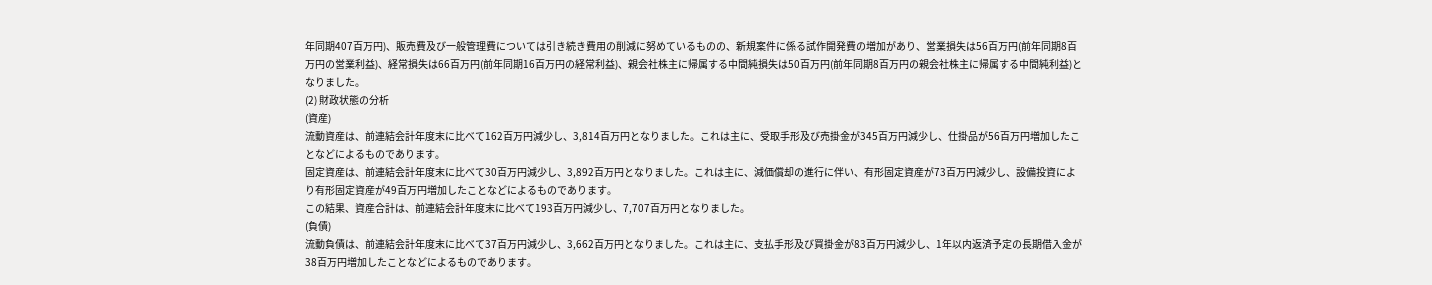年同期407百万円)、販売費及び一般管理費については引き続き費用の削減に努めているものの、新規案件に係る試作開発費の増加があり、営業損失は56百万円(前年同期8百万円の営業利益)、経常損失は66百万円(前年同期16百万円の経常利益)、親会社株主に帰属する中間純損失は50百万円(前年同期8百万円の親会社株主に帰属する中間純利益)となりました。
(2) 財政状態の分析
(資産)
流動資産は、前連結会計年度末に比べて162百万円減少し、3,814百万円となりました。これは主に、受取手形及び売掛金が345百万円減少し、仕掛品が56百万円増加したことなどによるものであります。
固定資産は、前連結会計年度末に比べて30百万円減少し、3,892百万円となりました。これは主に、減価償却の進行に伴い、有形固定資産が73百万円減少し、設備投資により有形固定資産が49百万円増加したことなどによるものであります。
この結果、資産合計は、前連結会計年度末に比べて193百万円減少し、7,707百万円となりました。
(負債)
流動負債は、前連結会計年度末に比べて37百万円減少し、3,662百万円となりました。これは主に、支払手形及び買掛金が83百万円減少し、1年以内返済予定の長期借入金が38百万円増加したことなどによるものであります。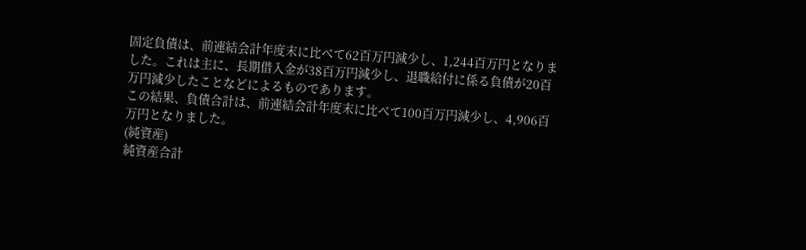固定負債は、前連結会計年度末に比べて62百万円減少し、1,244百万円となりました。これは主に、長期借入金が38百万円減少し、退職給付に係る負債が20百万円減少したことなどによるものであります。
この結果、負債合計は、前連結会計年度末に比べて100百万円減少し、4,906百万円となりました。
(純資産)
純資産合計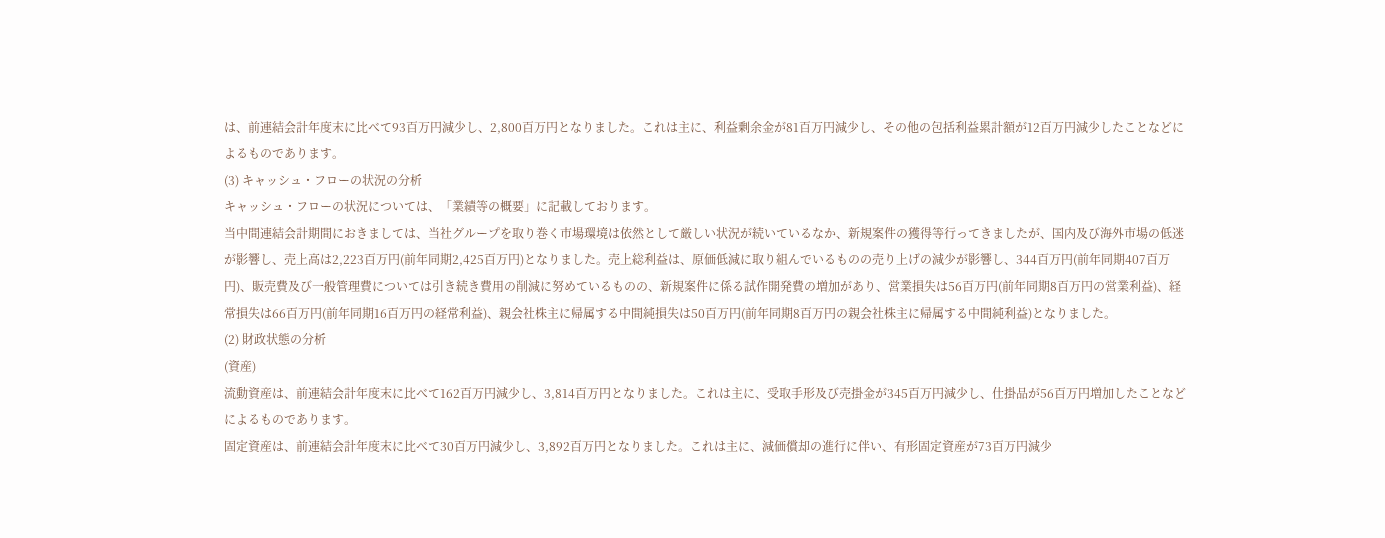は、前連結会計年度末に比べて93百万円減少し、2,800百万円となりました。これは主に、利益剰余金が81百万円減少し、その他の包括利益累計額が12百万円減少したことなどによるものであります。
(3) キャッシュ・フローの状況の分析
キャッシュ・フローの状況については、「業績等の概要」に記載しております。
当中間連結会計期間におきましては、当社グループを取り巻く市場環境は依然として厳しい状況が続いているなか、新規案件の獲得等行ってきましたが、国内及び海外市場の低迷が影響し、売上高は2,223百万円(前年同期2,425百万円)となりました。売上総利益は、原価低減に取り組んでいるものの売り上げの減少が影響し、344百万円(前年同期407百万円)、販売費及び一般管理費については引き続き費用の削減に努めているものの、新規案件に係る試作開発費の増加があり、営業損失は56百万円(前年同期8百万円の営業利益)、経常損失は66百万円(前年同期16百万円の経常利益)、親会社株主に帰属する中間純損失は50百万円(前年同期8百万円の親会社株主に帰属する中間純利益)となりました。
(2) 財政状態の分析
(資産)
流動資産は、前連結会計年度末に比べて162百万円減少し、3,814百万円となりました。これは主に、受取手形及び売掛金が345百万円減少し、仕掛品が56百万円増加したことなどによるものであります。
固定資産は、前連結会計年度末に比べて30百万円減少し、3,892百万円となりました。これは主に、減価償却の進行に伴い、有形固定資産が73百万円減少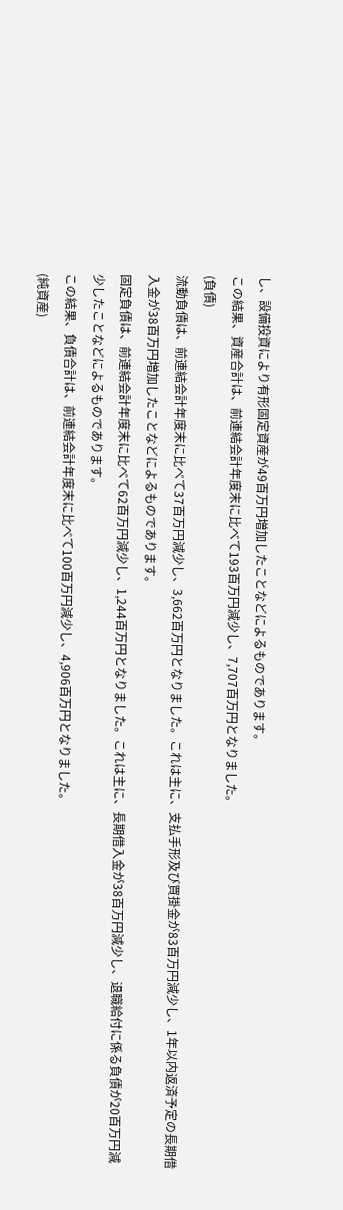し、設備投資により有形固定資産が49百万円増加したことなどによるものであります。
この結果、資産合計は、前連結会計年度末に比べて193百万円減少し、7,707百万円となりました。
(負債)
流動負債は、前連結会計年度末に比べて37百万円減少し、3,662百万円となりました。これは主に、支払手形及び買掛金が83百万円減少し、1年以内返済予定の長期借入金が38百万円増加したことなどによるものであります。
固定負債は、前連結会計年度末に比べて62百万円減少し、1,244百万円となりました。これは主に、長期借入金が38百万円減少し、退職給付に係る負債が20百万円減少したことなどによるものであります。
この結果、負債合計は、前連結会計年度末に比べて100百万円減少し、4,906百万円となりました。
(純資産)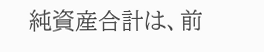純資産合計は、前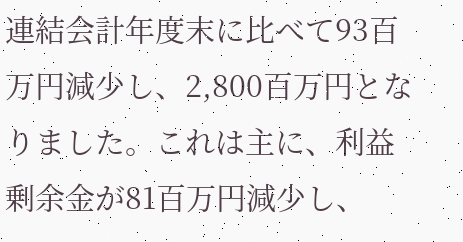連結会計年度末に比べて93百万円減少し、2,800百万円となりました。これは主に、利益剰余金が81百万円減少し、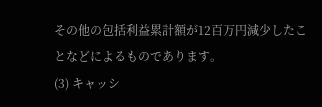その他の包括利益累計額が12百万円減少したことなどによるものであります。
(3) キャッシ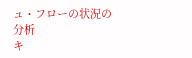ュ・フローの状況の分析
キ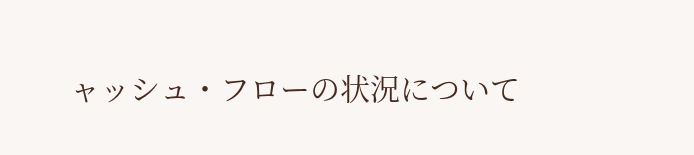ャッシュ・フローの状況について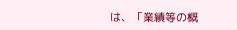は、「業績等の概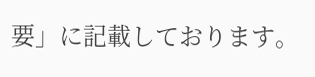要」に記載しております。